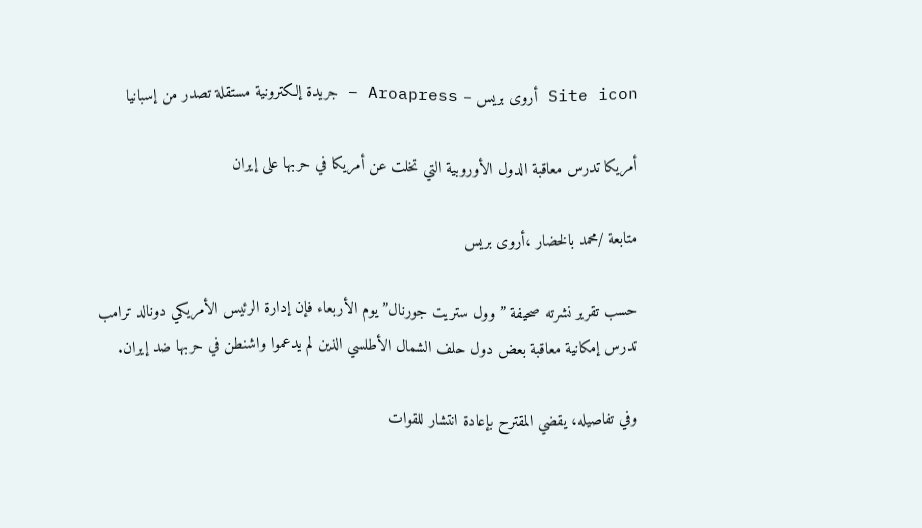Site icon أروى بريس – Aroapress – جريدة إلكترونية مستقلة تصدر من إسبانيا

أمريكا تدرس معاقبة الدول الأوروبية التي تخلت عن أمريكا في حربها على إيران

متابعة /محمد بالخضار ،أروى بريس

حسب تقرير نشرته صحيفة ” وول ستريت جورنال” يوم الأربعاء فإن إدارة الرئيس الأمريكي دونالد ترامب تدرس إمكانية معاقبة بعض دول حلف الشمال الأطلسي الذين لم يدعموا واشنطن في حربها ضد إيران.

وفي تفاصيله، يقضي المقترح بإعادة انتشار للقوات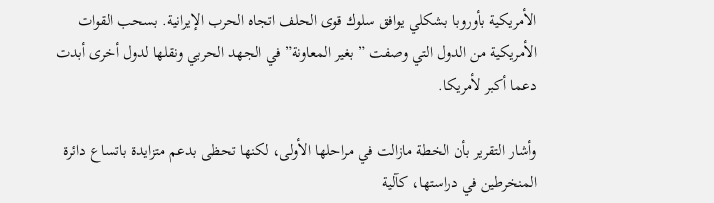الأمريكية بأوروبا بشكلي يوافق سلوك قوى الحلف اتجاه الحرب الإيرانية. بسحب القوات الأمريكية من الدول التي وصفت ” بغير المعاونة” في الجهد الحربي ونقلها لدول أخرى أبدت دعما أكبر لأمريكا.

وأشار التقرير بأن الخطة مازالت في مراحلها الأولى، لكنها تحظى بدعم متزايدة باتساع دائرة المنخرطين في دراستها، كآلية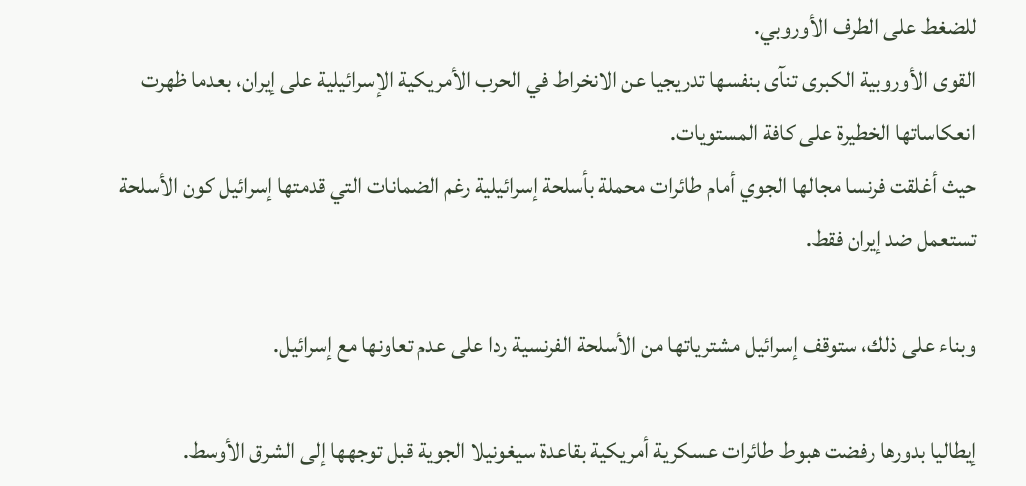للضغط على الطرف الأوروبي.
القوى الأوروبية الكبرى تنآى بنفسها تدريجيا عن الانخراط في الحرب الأمريكية الإسرائيلية على إيران، بعدما ظهرت انعكاساتها الخطيرة على كافة المستويات.
حيث أغلقت فرنسا مجالها الجوي أمام طائرات محملة بأسلحة إسرائيلية رغم الضمانات التي قدمتها إسرائيل كون الأسلحة تستعمل ضد إيران فقط.

وبناء على ذلك، ستوقف إسرائيل مشترياتها من الأسلحة الفرنسية ردا على عدم تعاونها مع إسرائيل.

إيطاليا بدورها رفضت هبوط طائرات عسكرية أمريكية بقاعدة سيغونيلا الجوية قبل توجهها إلى الشرق الأوسط.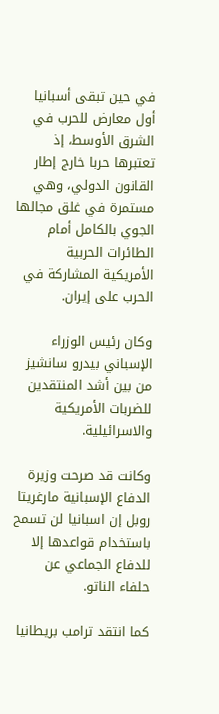في حين تبقى أسبانيا أول معارض للحرب في الشرق الأوسط، إذ تعتبرها حربا خارج إطار القانون الدولي، وهي مستمرة في غلق مجالها الجوي بالكامل أمام الطائرات الحربية الأمريكية المشاركة في الحرب على إيران.

وكان رئيس الوزراء الإسباني بيدرو سانشيز من بين أشد المنتقدين للضربات الأمريكية والاسرائيلية.

وكانت قد صرحت وزيرة الدفاع الإسبانية مارغريتا روبل إن اسبانيا لن تسمح باستخدام قواعدها إلا للدفاع الجماعي عن حلفاء الناتو.

كما انتقد ترامب بريطانيا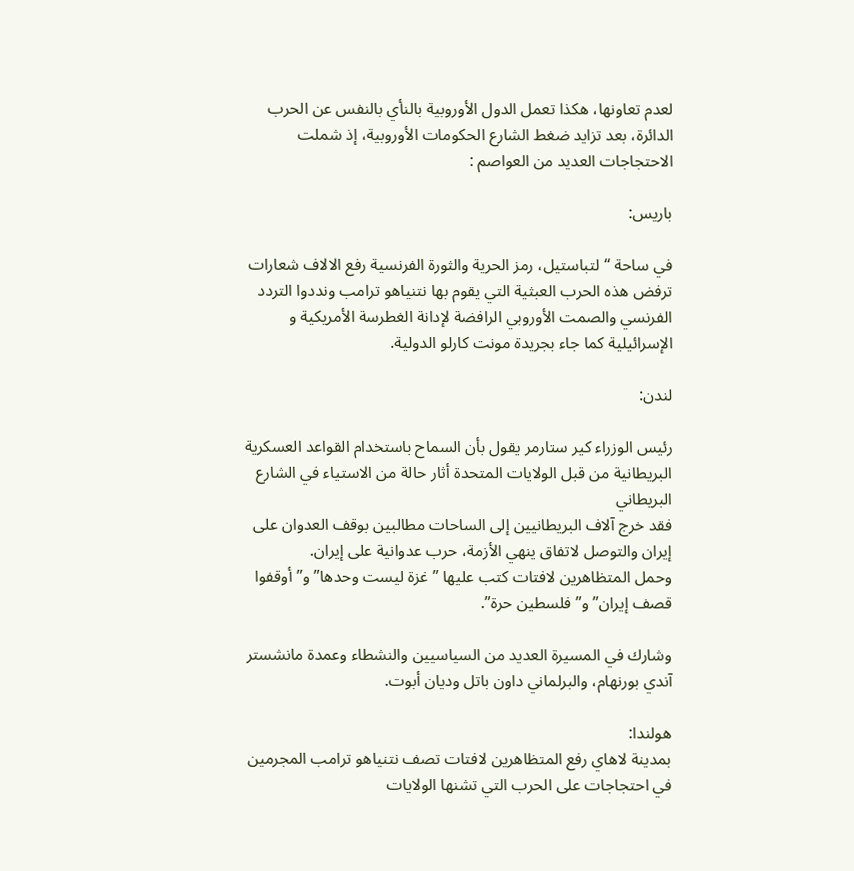لعدم تعاونها، هكذا تعمل الدول الأوروبية بالنأي بالنفس عن الحرب الدائرة، بعد تزايد ضغط الشارع الحكومات الأوروبية، إذ شملت الاحتجاجات العديد من العواصم :

باريس:

في ساحة “لتباستيل، رمز الحرية والثورة الفرنسية رفع الالاف شعارات ترفض هذه الحرب العبثية التي يقوم بها نتنياهو ترامب ونددوا التردد الفرنسي والصمت الأوروبي الرافضة لإدانة الغطرسة الأمريكية و الإسرائيلية كما جاء بجريدة مونت كارلو الدولية.

لندن:

رئيس الوزراء كير ستارمر يقول بأن السماح باستخدام القواعد العسكرية البريطانية من قبل الولايات المتحدة أثار حالة من الاستياء في الشارع البريطاني
فقد خرج آلاف البريطانيين إلى الساحات مطالبين بوقف العدوان على إيران والتوصل لاتفاق ينهي الأزمة، حرب عدوانية على إيران.
وحمل المتظاهرين لافتات كتب عليها ” غزة ليست وحدها” و” أوقفوا قصف إيران” و” فلسطين حرة”.

وشارك في المسيرة العديد من السياسيين والنشطاء وعمدة مانشستر آندي بورنهام، والبرلماني داون باتل وديان أبوت.

هولندا:
بمدينة لاهاي رفع المتظاهرين لافتات تصف نتنياهو ترامب المجرمين في احتجاجات على الحرب التي تشنها الولايات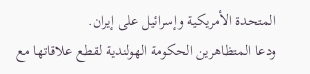المتحدة الأمريكية وإسرائيل على إيران.
ودعا المتظاهرين الحكومة الهولندية لقطع علاقاتها مع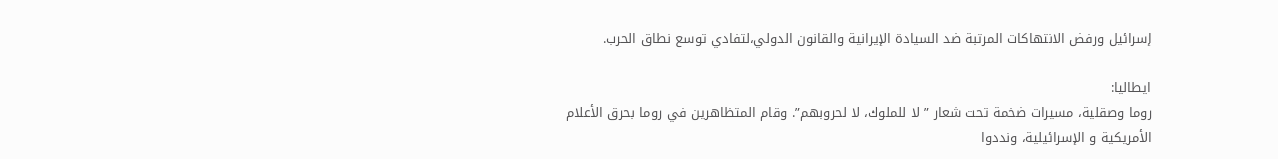إسرائيل ورفض الانتهاكات المرتبة ضد السيادة الإيرانية والقانون الدولي،لتفادي توسع نطاق الحرب.

ايطاليا:
روما وصقلية، مسيرات ضخمة تحت شعار ” لا للملوك، لا لحروبهم”. وقام المتظاهرين في روما بحرق الأعلام الأمريكية و الإسرائيلية، ونددوا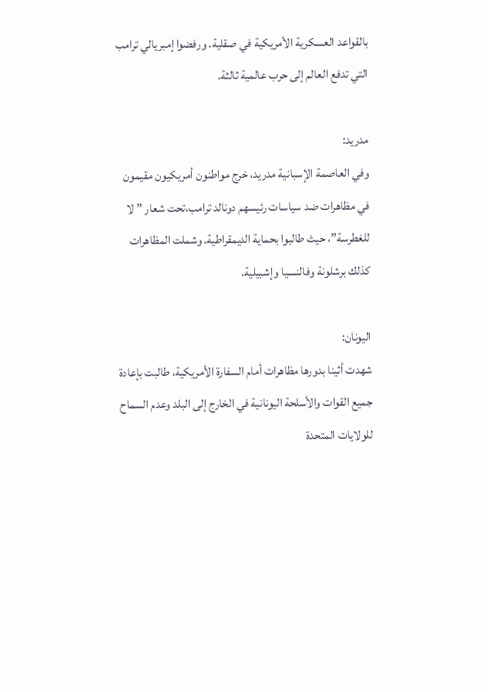بالقواعد العسكرية الأمريكية في صقلية. ورفضوا إمبريالي ترامب التي تدفع العالم إلى حرب عالمية ثالثة.

مدريد:
وفي العاصمة الإسبانية مدريد، خرج مواطنون أمريكيون مقيمون في مظاهرات ضد سياسات رئيسهم دونالد ترامب،تحت شعار ” لا للغطرسة”، حيث طالبوا بحماية الديمقراطية. وشملت المظاهرات كذلك برشلونة وفالنسيا وإشبيلية.

اليونان:
شهدت أثينا بدورها مظاهرات أمام السفارة الأمريكية، طالبت بإعادة جميع القوات والأسلحة اليونانية في الخارج إلى البلد وعدم السماح للولايات المتحدة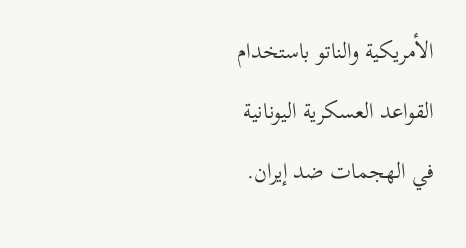الأمريكية والناتو باستخدام القواعد العسكرية اليونانية في الهجمات ضد إيران.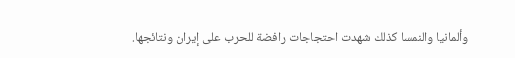وألمانيا والنمسا كذلك شهدت احتجاجات رافضة للحرب على إيران ونتائجها.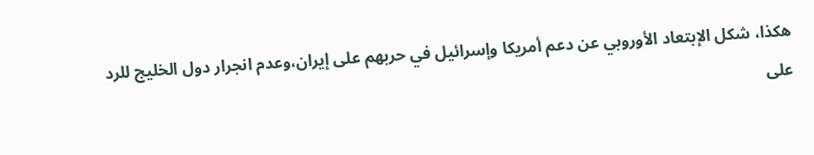هكذا، شكل الإبتعاد الأوروبي عن دعم أمريكا وإسرائيل في حربهم على إيران،وعدم انجرار دول الخليج للرد على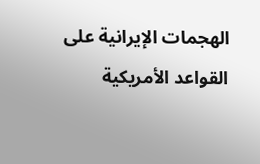الهجمات الإيرانية على القواعد الأمريكية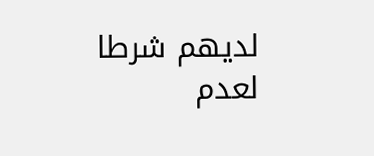لديهم شرطا لعدم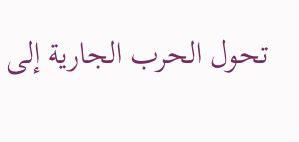تحول الحرب الجارية إلى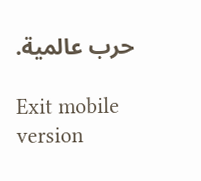حرب عالمية.

Exit mobile version